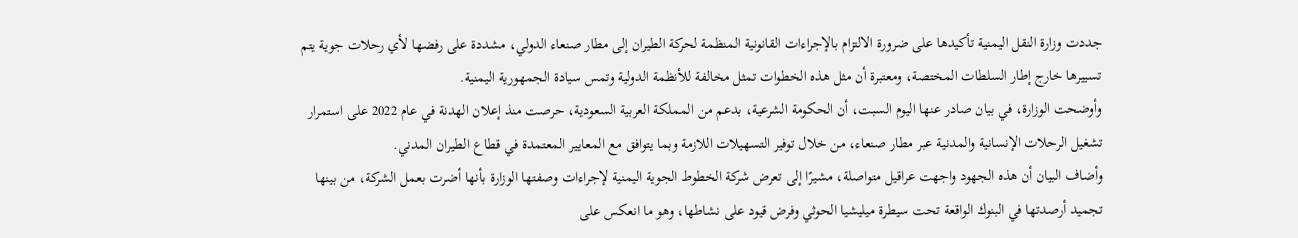جددت وزارة النقل اليمنية تأكيدها على ضرورة الالتزام بالإجراءات القانونية المنظمة لحركة الطيران إلى مطار صنعاء الدولي، مشددة على رفضها لأي رحلات جوية يتم تسييرها خارج إطار السلطات المختصة، ومعتبرة أن مثل هذه الخطوات تمثل مخالفة للأنظمة الدولية وتمس سيادة الجمهورية اليمنية.
وأوضحت الوزارة، في بيان صادر عنها اليوم السبت، أن الحكومة الشرعية، بدعم من المملكة العربية السعودية، حرصت منذ إعلان الهدنة في عام 2022 على استمرار تشغيل الرحلات الإنسانية والمدنية عبر مطار صنعاء، من خلال توفير التسهيلات اللازمة وبما يتوافق مع المعايير المعتمدة في قطاع الطيران المدني.
وأضاف البيان أن هذه الجهود واجهت عراقيل متواصلة، مشيرًا إلى تعرض شركة الخطوط الجوية اليمنية لإجراءات وصفتها الوزارة بأنها أضرت بعمل الشركة، من بينها تجميد أرصدتها في البنوك الواقعة تحت سيطرة ميليشيا الحوثي وفرض قيود على نشاطها، وهو ما انعكس على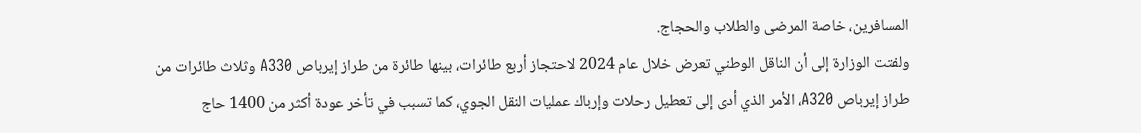المسافرين، خاصة المرضى والطلاب والحجاج.
ولفتت الوزارة إلى أن الناقل الوطني تعرض خلال عام 2024 لاحتجاز أربع طائرات، بينها طائرة من طراز إيرباص A330 وثلاث طائرات من طراز إيرباص A320، الأمر الذي أدى إلى تعطيل رحلات وإرباك عمليات النقل الجوي، كما تسبب في تأخر عودة أكثر من 1400 حاج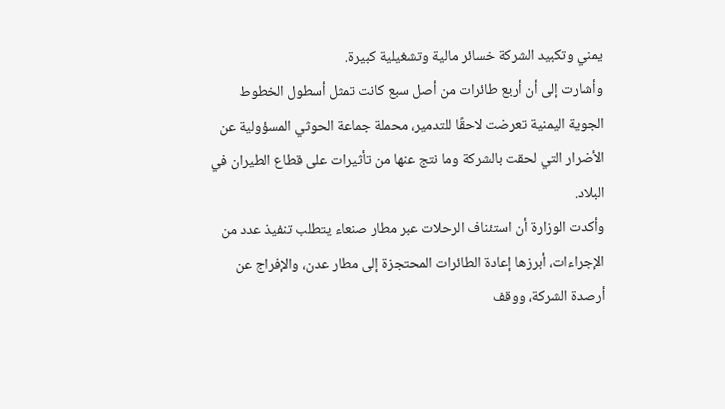يمني وتكبيد الشركة خسائر مالية وتشغيلية كبيرة.
وأشارت إلى أن أربع طائرات من أصل سبع كانت تمثل أسطول الخطوط الجوية اليمنية تعرضت لاحقًا للتدمير، محملة جماعة الحوثي المسؤولية عن الأضرار التي لحقت بالشركة وما نتج عنها من تأثيرات على قطاع الطيران في البلاد.
وأكدت الوزارة أن استئناف الرحلات عبر مطار صنعاء يتطلب تنفيذ عدد من الإجراءات، أبرزها إعادة الطائرات المحتجزة إلى مطار عدن، والإفراج عن أرصدة الشركة، ووقف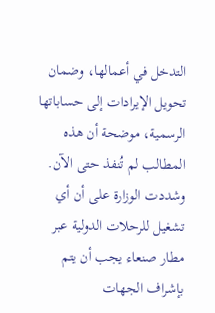التدخل في أعمالها، وضمان تحويل الإيرادات إلى حساباتها الرسمية، موضحة أن هذه المطالب لم تُنفذ حتى الآن.
وشددت الوزارة على أن أي تشغيل للرحلات الدولية عبر مطار صنعاء يجب أن يتم بإشراف الجهات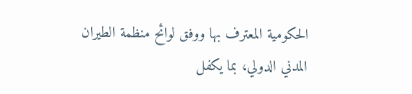الحكومية المعترف بها ووفق لوائح منظمة الطيران المدني الدولي، بما يكفل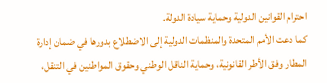احترام القوانين الدولية وحماية سيادة الدولة.
كما دعت الأمم المتحدة والمنظمات الدولية إلى الاضطلاع بدورها في ضمان إدارة المطار وفق الأطر القانونية، وحماية الناقل الوطني وحقوق المواطنين في التنقل،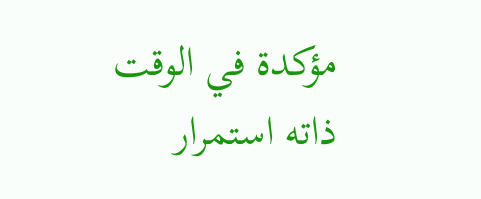مؤكدة في الوقت ذاته استمرار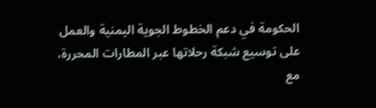الحكومة في دعم الخطوط الجوية اليمنية والعمل على توسيع شبكة رحلاتها عبر المطارات المحررة، مع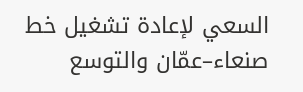السعي لإعادة تشغيل خط صنعاء–عمّان والتوسع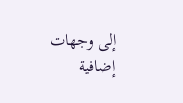إلى وجهات إضافية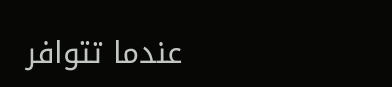عندما تتوافر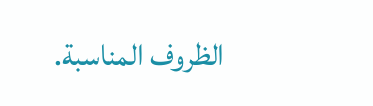الظروف المناسبة.